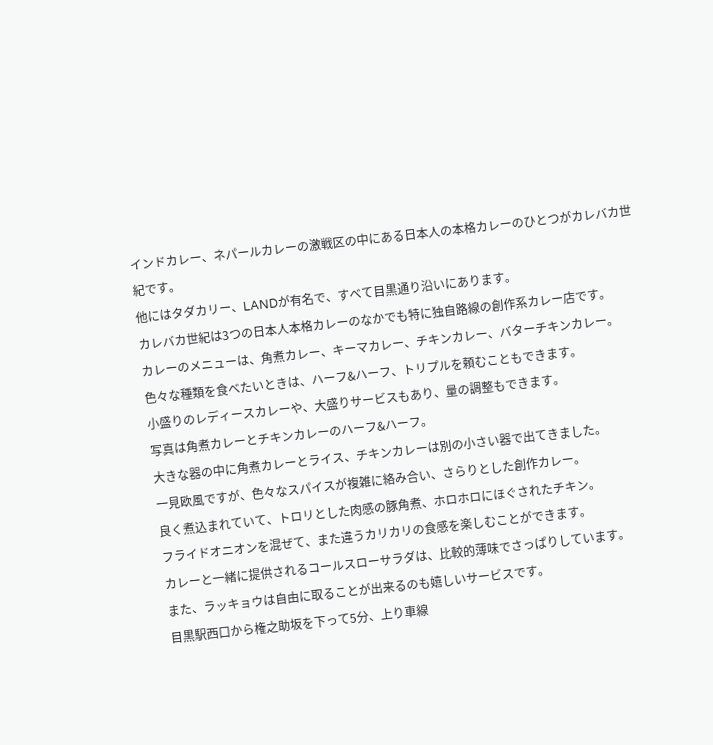インドカレー、ネパールカレーの激戦区の中にある日本人の本格カレーのひとつがカレバカ世紀です。
他にはタダカリー、LANDが有名で、すべて目黒通り沿いにあります。
カレバカ世紀は3つの日本人本格カレーのなかでも特に独自路線の創作系カレー店です。
カレーのメニューは、角煮カレー、キーマカレー、チキンカレー、バターチキンカレー。
色々な種類を食べたいときは、ハーフ&ハーフ、トリプルを頼むこともできます。
小盛りのレディースカレーや、大盛りサービスもあり、量の調整もできます。
写真は角煮カレーとチキンカレーのハーフ&ハーフ。
大きな器の中に角煮カレーとライス、チキンカレーは別の小さい器で出てきました。
一見欧風ですが、色々なスパイスが複雑に絡み合い、さらりとした創作カレー。
良く煮込まれていて、トロリとした肉感の豚角煮、ホロホロにほぐされたチキン。
フライドオニオンを混ぜて、また違うカリカリの食感を楽しむことができます。
カレーと一緒に提供されるコールスローサラダは、比較的薄味でさっぱりしています。
また、ラッキョウは自由に取ることが出来るのも嬉しいサービスです。
目黒駅西口から権之助坂を下って5分、上り車線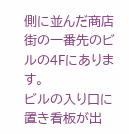側に並んだ商店街の一番先のビルの4Fにあります。
ビルの入り口に置き看板が出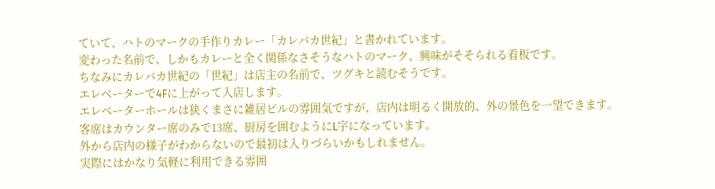ていて、ハトのマークの手作りカレー「カレバカ世紀」と書かれています。
変わった名前で、しかもカレーと全く関係なさそうなハトのマーク、興味がそそられる看板です。
ちなみにカレバカ世紀の「世紀」は店主の名前で、ツグキと読むそうです。
エレベーターで4Fに上がって入店します。
エレベーターホールは狭くまさに雑居ビルの雰囲気ですが、店内は明るく開放的、外の景色を一望できます。
客席はカウンター席のみで13席、厨房を囲むようにL字になっています。
外から店内の様子がわからないので最初は入りづらいかもしれません。
実際にはかなり気軽に利用できる雰囲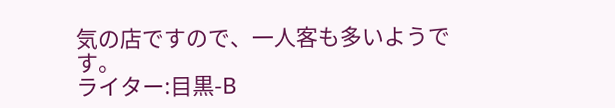気の店ですので、一人客も多いようです。
ライター:目黒-B